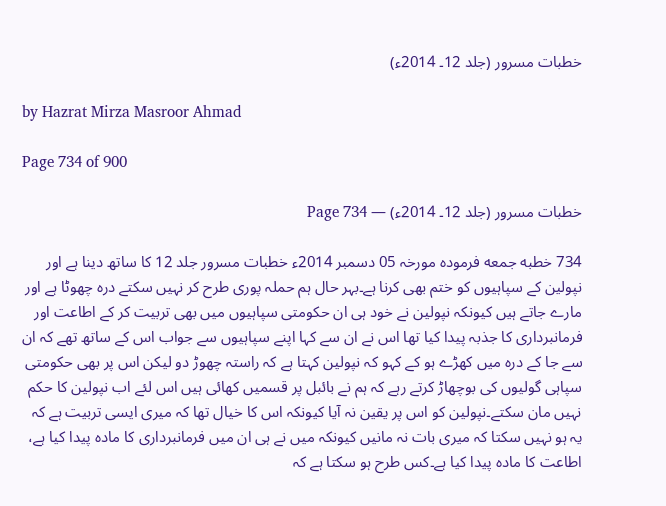خطبات مسرور (جلد 12۔ 2014ء)

by Hazrat Mirza Masroor Ahmad

Page 734 of 900

خطبات مسرور (جلد 12۔ 2014ء) — Page 734

734 خطبه جمعه فرمودہ مورخہ 05 دسمبر 2014ء خطبات مسرور جلد 12 کا ساتھ دینا ہے اور نپولین کے سپاہیوں کو ختم بھی کرنا ہے۔بہر حال ہم حملہ پوری طرح کر نہیں سکتے درہ چھوٹا ہے اور مارے جاتے ہیں کیونکہ نپولین نے خود ہی ان حکومتی سپاہیوں میں بھی تربیت کر کے اطاعت اور فرمانبرداری کا جذبہ پیدا کیا تھا اس نے ان سے کہا اپنے سپاہیوں سے جواب اس کے ساتھ تھے کہ ان سے جا کے درہ میں کھڑے ہو کے کہو کہ نپولین کہتا ہے کہ راستہ چھوڑ دو لیکن اس پر بھی حکومتی سپاہی گولیوں کی بوچھاڑ کرتے رہے کہ ہم نے بائبل پر قسمیں کھائی ہیں اس لئے اب نپولین کا حکم نہیں مان سکتے۔نپولین کو اس پر یقین نہ آیا کیونکہ اس کا خیال تھا کہ میری ایسی تربیت ہے کہ یہ ہو نہیں سکتا کہ میری بات نہ مانیں کیونکہ میں نے ہی ان میں فرمانبرداری کا مادہ پیدا کیا ہے، اطاعت کا مادہ پیدا کیا ہے۔کس طرح ہو سکتا ہے کہ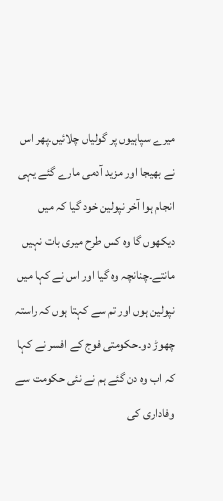میرے سپاہیوں پر گولیاں چلائیں۔پھر اس نے بھیجا اور مزید آدمی مارے گئے یہی انجام ہوا آخر نپولین خود گیا کہ میں دیکھوں گا وہ کس طرح میری بات نہیں مانتے۔چنانچہ وہ گیا اور اس نے کہا میں نپولین ہوں اور تم سے کہتا ہوں کہ راستہ چھوڑ دو۔حکومتی فوج کے افسر نے کہا کہ اب وہ دن گئے ہم نے نئی حکومت سے وفاداری کی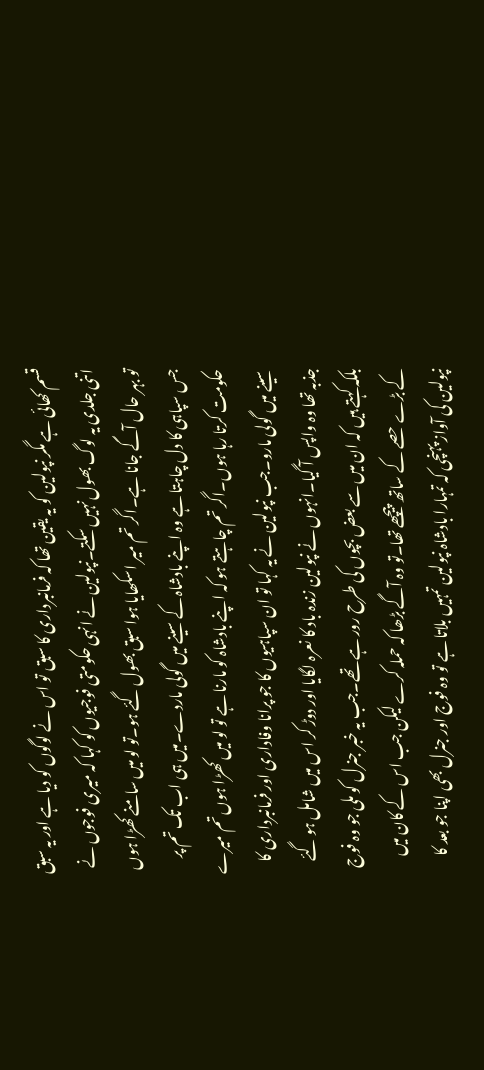قسم کھائی ہے مگر نپولین کو یہ یقین تھا کہ فرمانبرداری کا سبق تو اس نے لوگوں کو دیا ہے اور یہ سبق اتنی جلدی یہ لوگ بھول نہیں سکتے۔نپولین نے انہی حکومتی فوجیوں کو کہا کہ میری فوجوں نے تو بہر حال آگے جانا ہے۔اگر تم میر اسکھایا ہوا سبق بھول گئے ہو۔تو لو میں سامنے کھڑا ہوں جس سپاہی کا دل چاہتا ہے وہ اپنے بادشاہ کے سینے میں گولی ماردے۔میں ہی اب تک تم پر حکومت کرتا رہا ہوں۔اگر تم چاہتے ہو کہ اپنے بادشاہ کو مارنا ہے تو لو میں کھڑا ہوں تم میرے سینے میں گولی مارو۔جب نپولین نے یہ کہا تو ان سپاہیوں کا جو پرانا وفاداری اور فرمانبرداری کا جذبہ تھا وہ واپس آ گیا۔انہوں نے نپولین زندہ باد کا نعرہ لگایا اور دوڑ کر اس میں شامل ہو گئے بلکہ کہتے ہیں کہ ان میں سے بعض بچوں کی طرح رور ہے تھے۔جب یہ خبر جنرل کو ملی جو وہ فوج کے بڑے حصے کے ساتھ پیچھے تھا۔تو وہ آگے بڑھا کہ حملہ کرے لیکن جب اس کے کان میں نپولین کی آواز پہنچی کہ تمہارا بادشاہ نپولین تمہیں بلاتا ہے تو وہ فوج اور جنرل بھی اپنا جو بعد کا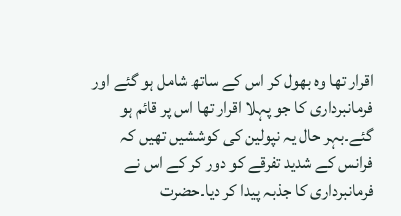اقرار تھا وہ بھول کر اس کے ساتھ شامل ہو گئے اور فرمانبرداری کا جو پہلا اقرار تھا اس پر قائم ہو گئے۔بہر حال یہ نپولین کی کوششیں تھیں کہ فرانس کے شدید تفرقے کو دور کر کے اس نے فرمانبرداری کا جذبہ پیدا کر دیا۔حضرت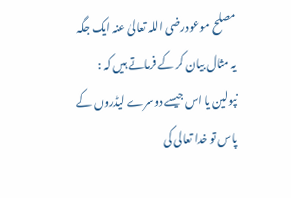مصلح موعودرضی اللہ تعالیٰ عنہ ایک جگہ یہ مثال بیان کر کے فرماتے ہیں کہ : نپولین یا اس جیسے دوسرے لیڈروں کے پاس تو خدا تعالی کی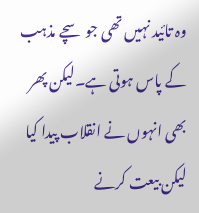وہ تائید نہیں تھی جو سچے مذہب کے پاس ہوتی ہے۔لیکن پھر بھی انہوں نے انقلاب پیدا کیا لیکن بیعت کرنے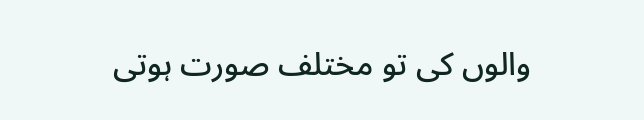والوں کی تو مختلف صورت ہوتی